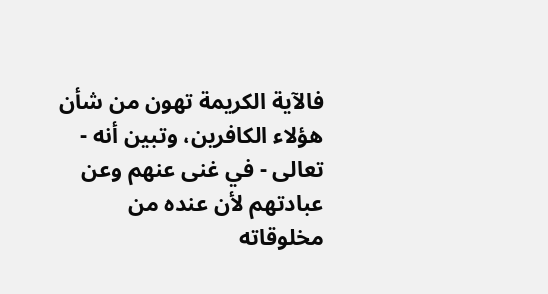فالآية الكريمة تهون من شأن هؤلاء الكافرين، وتبين أنه - تعالى - في غنى عنهم وعن عبادتهم لأن عنده من مخلوقاته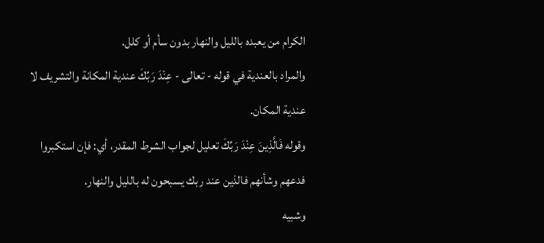الكرام من يعبده بالليل والنهار بدون سأم أو كلل.
والمراد بالعندية في قوله - تعالى - عِنْدَ رَبِّكَ عندية المكانة والتشريف لا عندية المكان.
وقوله فَالَّذِينَ عِنْدَ رَبِّكَ تعليل لجواب الشرط المقدر، أي: فإن استكبروا فدعهم وشأنهم فالذين عند ربك يسبحون له بالليل والنهار.
وشبيه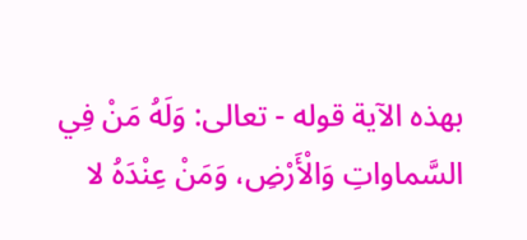بهذه الآية قوله - تعالى: وَلَهُ مَنْ فِي السَّماواتِ وَالْأَرْضِ، وَمَنْ عِنْدَهُ لا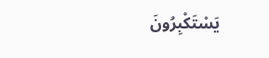يَسْتَكْبِرُونَ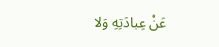عَنْ عِبادَتِهِ وَلا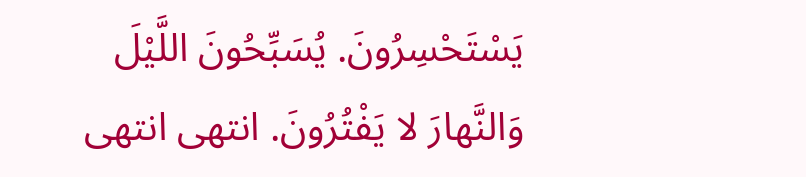يَسْتَحْسِرُونَ. يُسَبِّحُونَ اللَّيْلَ وَالنَّهارَ لا يَفْتُرُونَ. انتهى انتهى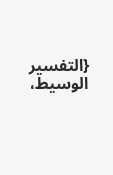{التفسير الوسيط،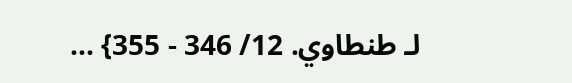لـ طنطاوي. 12/ 346 - 355} ...